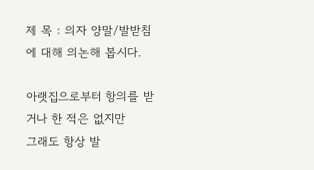제 목 : 의자 양말/발받침에 대해 의논해 봅시다.

아랫집으로부터 항의를 받거나 한 적은 없지만
그래도 항상 발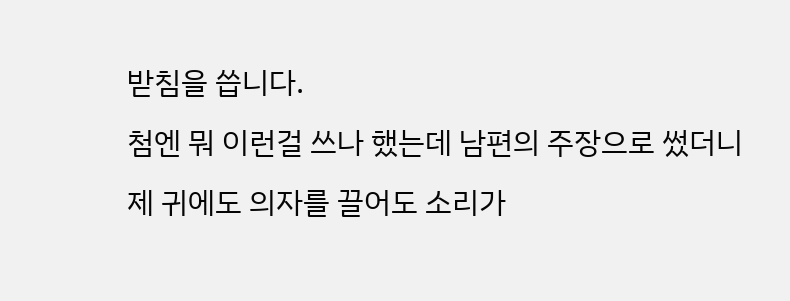받침을 씁니다.
첨엔 뭐 이런걸 쓰나 했는데 남편의 주장으로 썼더니
제 귀에도 의자를 끌어도 소리가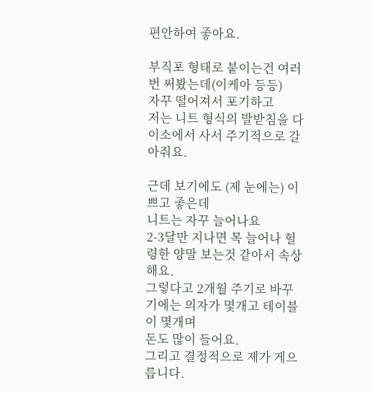편안하여 좋아요.

부직포 형태로 붙이는건 여러번 써봤는데(이케아 등등)
자꾸 떨어져서 포기하고
저는 니트 형식의 발받침을 다이소에서 사서 주기적으로 갈아줘요.

근데 보기에도 (제 눈에는) 이쁘고 좋은데
니트는 자꾸 늘어나요
2-3달만 지나면 목 늘어나 헐령한 양말 보는것 같아서 속상해요.
그렇다고 2개월 주기로 바꾸기에는 의자가 몇개고 테이블이 몇개며
돈도 많이 들어요.
그리고 결정적으로 제가 게으릅니다.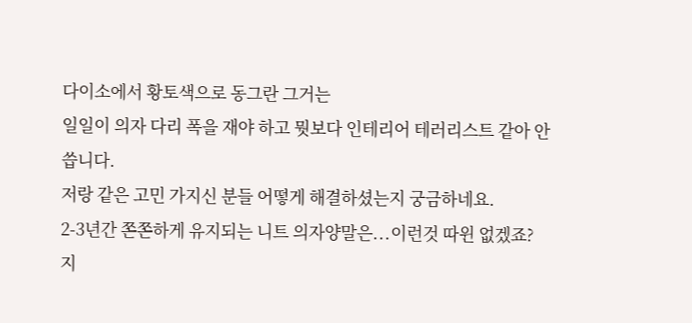다이소에서 황토색으로 동그란 그거는
일일이 의자 다리 폭을 재야 하고 뭣보다 인테리어 테러리스트 같아 안씁니다.
저랑 같은 고민 가지신 분들 어떻게 해결하셨는지 궁금하네요.
2-3년간 쫀쫀하게 유지되는 니트 의자양말은...이런것 따윈 없겠죠?
지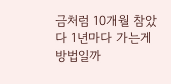금처럼 10개월 참았다 1년마다 가는게 방법일까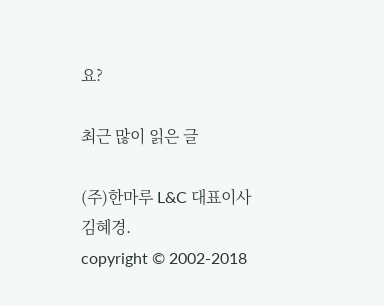요?

최근 많이 읽은 글

(주)한마루 L&C 대표이사 김혜경.
copyright © 2002-2018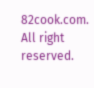82cook.com. All right reserved.